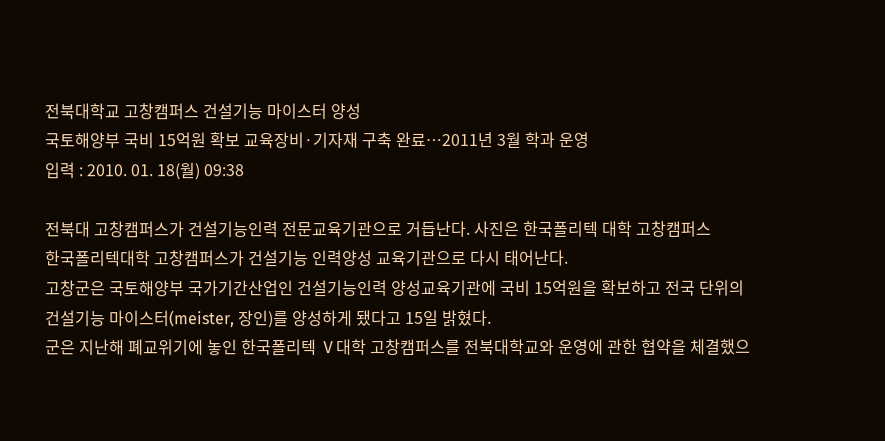전북대학교 고창캠퍼스 건설기능 마이스터 양성
국토해양부 국비 15억원 확보 교육장비·기자재 구축 완료…2011년 3월 학과 운영
입력 : 2010. 01. 18(월) 09:38

전북대 고창캠퍼스가 건설기능인력 전문교육기관으로 거듭난다. 사진은 한국폴리텍 대학 고창캠퍼스
한국폴리텍대학 고창캠퍼스가 건설기능 인력양성 교육기관으로 다시 태어난다.
고창군은 국토해양부 국가기간산업인 건설기능인력 양성교육기관에 국비 15억원을 확보하고 전국 단위의 건설기능 마이스터(meister, 장인)를 양성하게 됐다고 15일 밝혔다.
군은 지난해 폐교위기에 놓인 한국폴리텍 Ⅴ대학 고창캠퍼스를 전북대학교와 운영에 관한 협약을 체결했으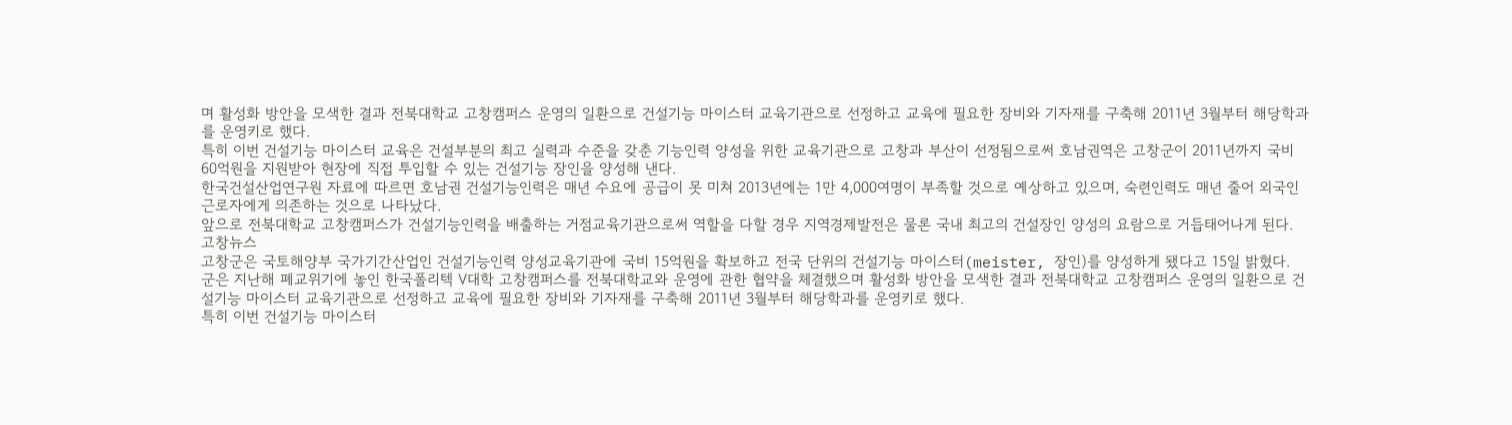며 활성화 방안을 모색한 결과 전북대학교 고창캠퍼스 운영의 일환으로 건설기능 마이스터 교육기관으로 선정하고 교육에 필요한 장비와 기자재를 구축해 2011년 3월부터 해당학과를 운영키로 했다.
특히 이번 건설기능 마이스터 교육은 건설부분의 최고 실력과 수준을 갖춘 기능인력 양성을 위한 교육기관으로 고창과 부산이 선정됨으로써 호남권역은 고창군이 2011년까지 국비 60억원을 지원받아 현장에 직접 투입할 수 있는 건설기능 장인을 양성해 낸다.
한국건설산업연구원 자료에 따르면 호남권 건설기능인력은 매년 수요에 공급이 못 미쳐 2013년에는 1만 4,000여명이 부족할 것으로 예상하고 있으며, 숙련인력도 매년 줄어 외국인 근로자에게 의존하는 것으로 나타났다.
앞으로 전북대학교 고창캠퍼스가 건설기능인력을 배출하는 거점교육기관으로써 역할을 다할 경우 지역경제발전은 물론 국내 최고의 건설장인 양성의 요람으로 거듭태어나게 된다.
고창뉴스
고창군은 국토해양부 국가기간산업인 건설기능인력 양성교육기관에 국비 15억원을 확보하고 전국 단위의 건설기능 마이스터(meister, 장인)를 양성하게 됐다고 15일 밝혔다.
군은 지난해 폐교위기에 놓인 한국폴리텍 Ⅴ대학 고창캠퍼스를 전북대학교와 운영에 관한 협약을 체결했으며 활성화 방안을 모색한 결과 전북대학교 고창캠퍼스 운영의 일환으로 건설기능 마이스터 교육기관으로 선정하고 교육에 필요한 장비와 기자재를 구축해 2011년 3월부터 해당학과를 운영키로 했다.
특히 이번 건설기능 마이스터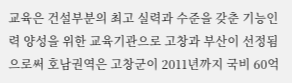교육은 건설부분의 최고 실력과 수준을 갖춘 기능인력 양성을 위한 교육기관으로 고창과 부산이 선정됨으로써 호남권역은 고창군이 2011년까지 국비 60억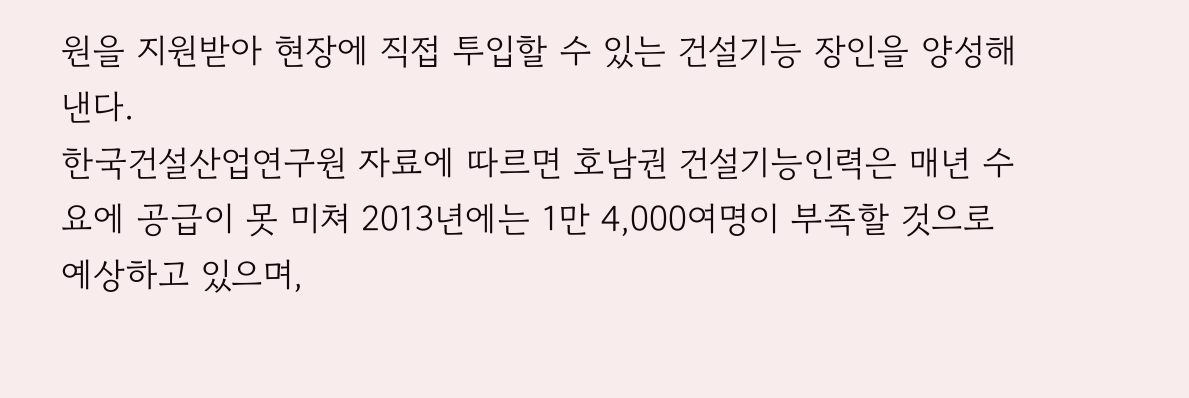원을 지원받아 현장에 직접 투입할 수 있는 건설기능 장인을 양성해 낸다.
한국건설산업연구원 자료에 따르면 호남권 건설기능인력은 매년 수요에 공급이 못 미쳐 2013년에는 1만 4,000여명이 부족할 것으로 예상하고 있으며,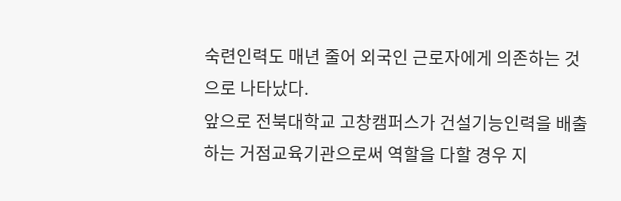숙련인력도 매년 줄어 외국인 근로자에게 의존하는 것으로 나타났다.
앞으로 전북대학교 고창캠퍼스가 건설기능인력을 배출하는 거점교육기관으로써 역할을 다할 경우 지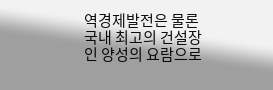역경제발전은 물론 국내 최고의 건설장인 양성의 요람으로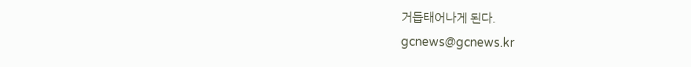거듭태어나게 된다.
gcnews@gcnews.kr